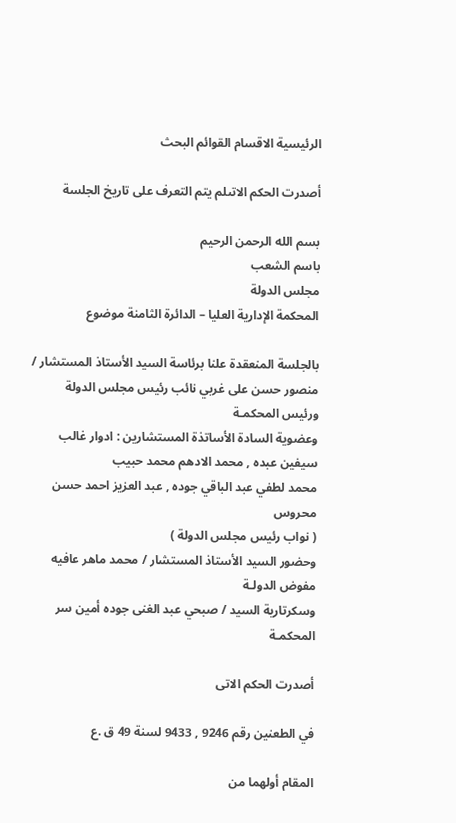الرئيسية الاقسام القوائم البحث

أصدرت الحكم الاتىلم يتم التعرف على تاريخ الجلسة

بسم الله الرحمن الرحيم
باسم الشعب
مجلس الدولة
المحكمة الإدارية العليا – الدائرة الثامنة موضوع

بالجلسة المنعقدة علنا برئاسة السيد الأستاذ المستشار / منصور حسن على غربي نائب رئيس مجلس الدولة
ورئيس المحكمـة
وعضوية السادة الأساتذة المستشارين : ادوار غالب سيفين عبده , محمد الادهم محمد حبيب
محمد لطفي عبد الباقي جوده , عبد العزيز احمد حسن محروس
( نواب رئيس مجلس الدولة )
وحضور السيد الأستاذ المستشار / محمد ماهر عافيه مفوض الدولـة
وسكرتارية السيد / صبحي عبد الغنى جوده أمين سر المحكمـة

أصدرت الحكم الاتى

في الطعنين رقم 9246 , 9433 لسنة 49 ق .ع

المقام أولهما من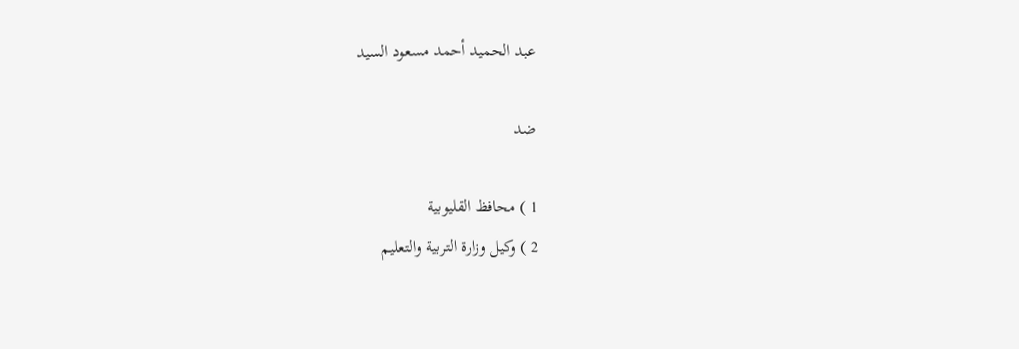عبد الحميد أحمد مسعود السيد

ضد

1 ) محافظ القليوبية
2 ) وكيل وزارة التربية والتعليم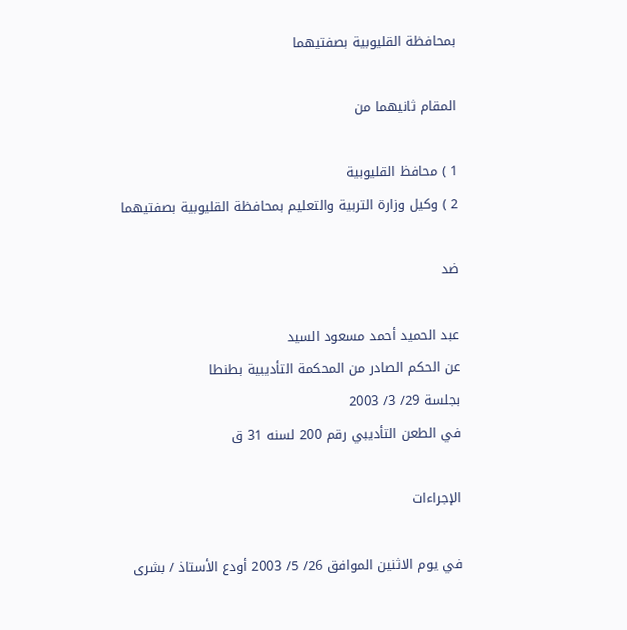بمحافظة القليوبية بصفتيهما

المقام ثانيهما من

1 ) محافظ القليوبية
2 ) وكيل وزارة التربية والتعليم بمحافظة القليوبية بصفتيهما

ضد

عبد الحميد أحمد مسعود السيد
عن الحكم الصادر من المحكمة التأديبية بطنطا
بجلسة 29/ 3/ 2003
في الطعن التأديبي رقم 200 لسنه 31 ق

الإجراءات

في يوم الاثنين الموافق 26/ 5/ 2003 أودع الأستاذ / بشرى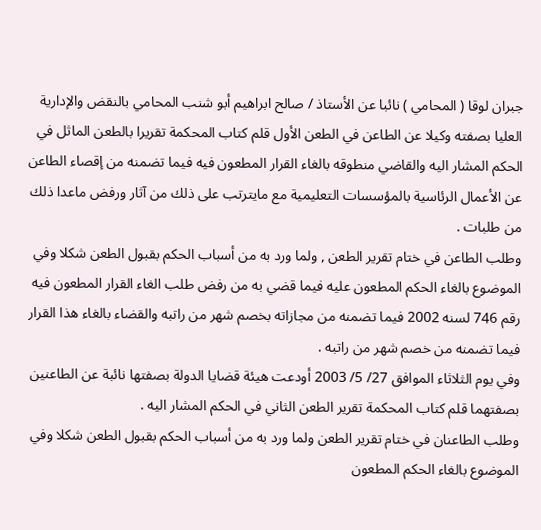جبران لوقا ( المحامي ) نائبا عن الأستاذ / صالح ابراهيم أبو شنب المحامي بالنقض والإدارية العليا بصفته وكيلا عن الطاعن في الطعن الأول قلم كتاب المحكمة تقريرا بالطعن الماثل في الحكم المشار اليه والقاضي منطوقه بالغاء القرار المطعون فيه فيما تضمنه من إقصاء الطاعن عن الأعمال الرئاسية بالمؤسسات التعليمية مع مايترتب على ذلك من آثار ورفض ماعدا ذلك من طلبات .
وطلب الطاعن في ختام تقرير الطعن , ولما ورد به من أسباب الحكم بقبول الطعن شكلا وفي الموضوع بالغاء الحكم المطعون عليه فيما قضي به من رفض طلب الغاء القرار المطعون فيه رقم 746 لسنه 2002 فيما تضمنه من مجازاته بخصم شهر من راتبه والقضاء بالغاء هذا القرار فيما تضمنه من خصم شهر من راتبه .
وفي يوم الثلاثاء الموافق 27/ 5/ 2003 أودعت هيئة قضايا الدولة بصفتها نائبة عن الطاعنين بصفتهما قلم كتاب المحكمة تقرير الطعن الثاني في الحكم المشار اليه .
وطلب الطاعنان في ختام تقرير الطعن ولما ورد به من أسباب الحكم بقبول الطعن شكلا وفي الموضوع بالغاء الحكم المطعون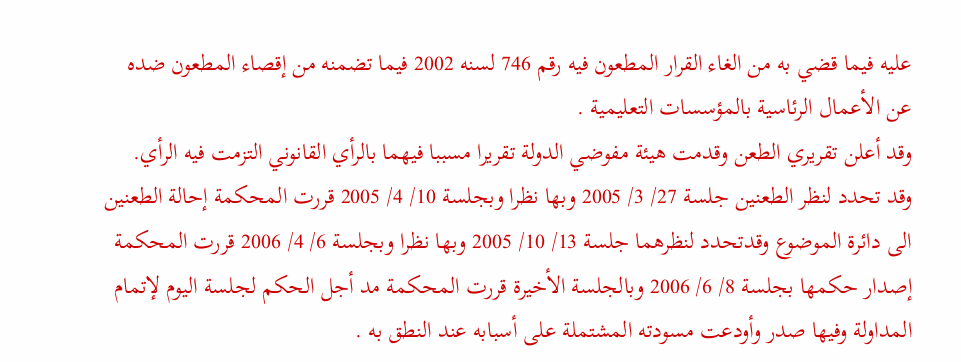عليه فيما قضي به من الغاء القرار المطعون فيه رقم 746 لسنه 2002 فيما تضمنه من إقصاء المطعون ضده عن الأعمال الرئاسية بالمؤسسات التعليمية .
وقد أعلن تقريري الطعن وقدمت هيئة مفوضي الدولة تقريرا مسببا فيهما بالرأي القانوني التزمت فيه الرأي.
وقد تحدد لنظر الطعنين جلسة 27/ 3/ 2005 وبها نظرا وبجلسة 10/ 4/ 2005 قررت المحكمة إحالة الطعنين الى دائرة الموضوع وقدتحدد لنظرهما جلسة 13/ 10/ 2005 وبها نظرا وبجلسة 6/ 4/ 2006 قررت المحكمة إصدار حكمها بجلسة 8/ 6/ 2006 وبالجلسة الأخيرة قررت المحكمة مد أجل الحكم لجلسة اليوم لإتمام المداولة وفيها صدر وأودعت مسودته المشتملة على أسبابه عند النطق به .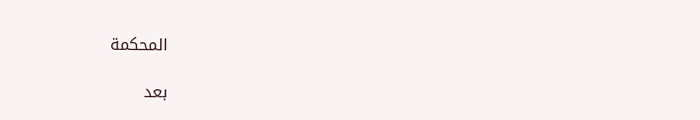المحكمة

بعد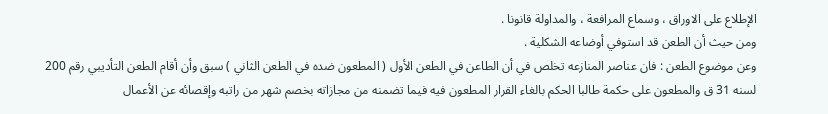الإطلاع على الاوراق ، وسماع المرافعة ، والمداولة قانونا .
ومن حيث أن الطعن قد استوفي أوضاعه الشكلية .
وعن موضوع الطعن : فان عناصر المنازعه تخلص في أن الطاعن في الطعن الأول ( المطعون ضده في الطعن الثاني ) سبق وأن أقام الطعن التأديبي رقم 200 لسنه 31 ق والمطعون على حكمة طالبا الحكم بالغاء القرار المطعون فيه فيما تضمنه من مجازاته بخصم شهر من راتبه وإقصائه عن الأعمال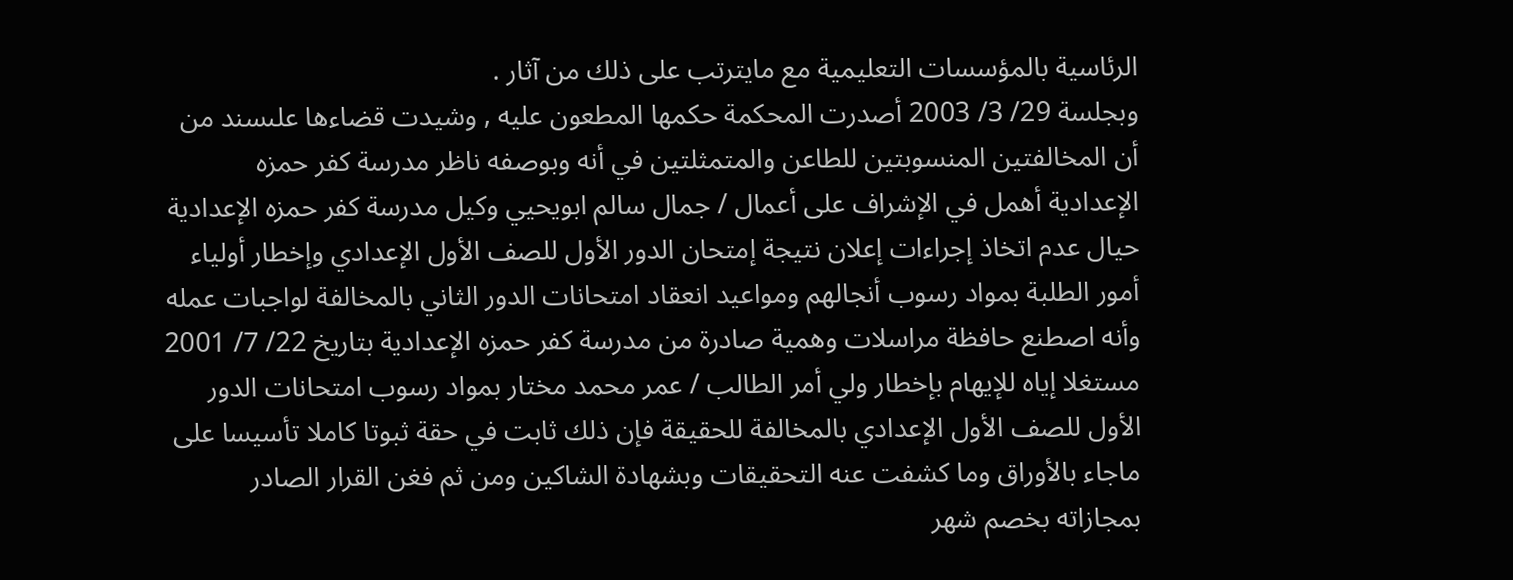الرئاسية بالمؤسسات التعليمية مع مايترتب على ذلك من آثار .
وبجلسة 29/ 3/ 2003 أصدرت المحكمة حكمها المطعون عليه , وشيدت قضاءها علىسند من أن المخالفتين المنسوبتين للطاعن والمتمثلتين في أنه وبوصفه ناظر مدرسة كفر حمزه الإعدادية أهمل في الإشراف على أعمال / جمال سالم ابويحيي وكيل مدرسة كفر حمزه الإعدادية حيال عدم اتخاذ إجراءات إعلان نتيجة إمتحان الدور الأول للصف الأول الإعدادي وإخطار أولياء أمور الطلبة بمواد رسوب أنجالهم ومواعيد انعقاد امتحانات الدور الثاني بالمخالفة لواجبات عمله وأنه اصطنع حافظة مراسلات وهمية صادرة من مدرسة كفر حمزه الإعدادية بتاريخ 22/ 7/ 2001 مستغلا إياه للإيهام بإخطار ولي أمر الطالب / عمر محمد مختار بمواد رسوب امتحانات الدور الأول للصف الأول الإعدادي بالمخالفة للحقيقة فإن ذلك ثابت في حقة ثبوتا كاملا تأسيسا على ماجاء بالأوراق وما كشفت عنه التحقيقات وبشهادة الشاكين ومن ثم فغن القرار الصادر بمجازاته بخصم شهر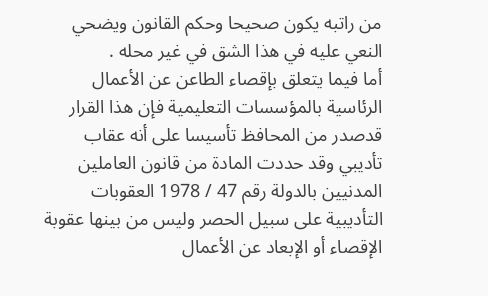من راتبه يكون صحيحا وحكم القانون ويضحي النعي عليه في هذا الشق في غير محله .
أما فيما يتعلق بإقصاء الطاعن عن الأعمال الرئاسية بالمؤسسات التعليمية فإن هذا القرار قدصدر من المحافظ تأسيسا على أنه عقاب تأديبي وقد حددت المادة من قانون العاملين المدنيين بالدولة رقم 47 / 1978 العقوبات التأديبية على سبيل الحصر وليس من بينها عقوبة الإقصاء أو الإبعاد عن الأعمال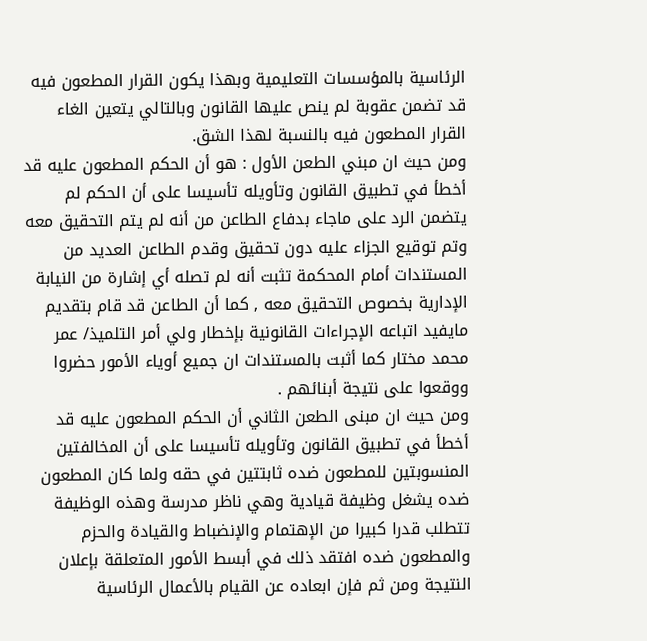الرئاسية بالمؤسسات التعليمية وبهذا يكون القرار المطعون فيه قد تضمن عقوبة لم ينص عليها القانون وبالتالي يتعين الغاء القرار المطعون فيه بالنسبة لهذا الشق.
ومن حيث ان مبني الطعن الأول : هو أن الحكم المطعون عليه قد أخطأ في تطبيق القانون وتأويله تأسيسا على أن الحكم لم يتضمن الرد على ماجاء بدفاع الطاعن من أنه لم يتم التحقيق معه وتم توقيع الجزاء عليه دون تحقيق وقدم الطاعن العديد من المستندات أمام المحكمة تثبت أنه لم تصله أي إشارة من النيابة الإدارية بخصوص التحقيق معه , كما أن الطاعن قد قام بتقديم مايفيد اتباعه الإجراءات القانونية بإخطار ولي أمر التلميذ/ عمر محمد مختار كما أثبت بالمستندات ان جميع أوياء الأمور حضروا ووقعوا على نتيجة أبنائهم .
ومن حيث ان مبنى الطعن الثاني أن الحكم المطعون عليه قد أخطأ في تطبيق القانون وتأويله تأسيسا على أن المخالفتين المنسوبتين للمطعون ضده ثابتتين في حقه ولما كان المطعون ضده يشغل وظيفة قيادية وهي ناظر مدرسة وهذه الوظيفة تتطلب قدرا كبيرا من الإهتمام والإنضباط والقيادة والحزم والمطعون ضده افتقد ذلك في أبسط الأمور المتعلقة بإعلان النتيجة ومن ثم فإن ابعاده عن القيام بالأعمال الرئاسية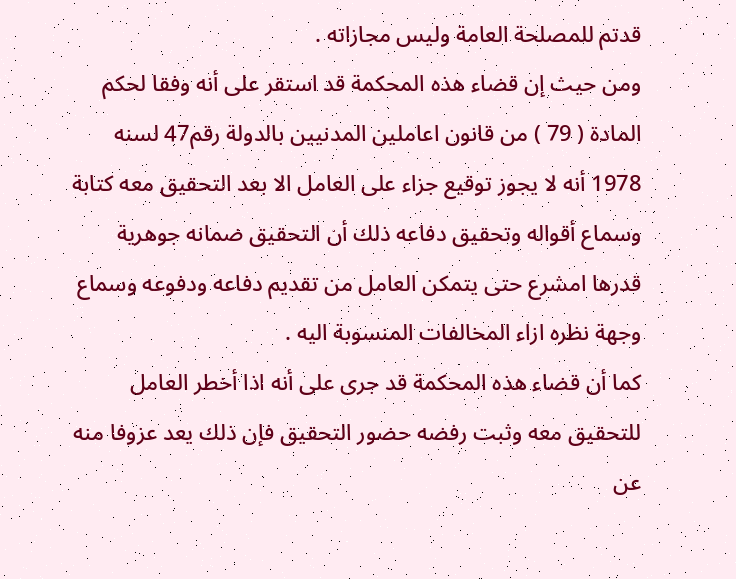قدتم للمصلحة العامة وليس مجازاته .
ومن حيث إن قضاء هذه المحكمة قد استقر على أنه وفقا لحكم المادة ( 79 ) من قانون اعاملين المدنيين بالدولة رقم47 لسنه 1978 أنه لا يجوز توقيع جزاء على العامل الا بعد التحقيق معه كتابة وسماع أقواله وتحقيق دفاعه ذلك أن التحقيق ضمانه جوهرية قدرها امشرع حتى يتمكن العامل من تقديم دفاعه ودفوعه وسماع وجهة نظره ازاء المخالفات المنسوبة اليه .
كما أن قضاء هذه المحكمة قد جرى على أنه اذا أخطر العامل للتحقيق معه وثبت رفضه حضور التحقيق فإن ذلك يعد عزوفا منه عن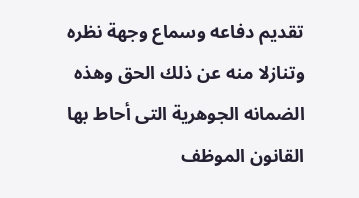تقديم دفاعه وسماع وجهة نظره وتنازلا منه عن ذلك الحق وهذه الضمانه الجوهرية التى أحاط بها القانون الموظف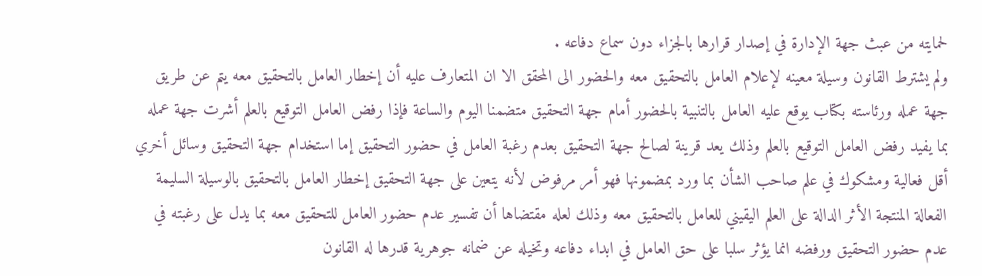لحمايته من عبث جهة الإدارة في إصدار قرارها بالجزاء دون سماع دفاعه .
ولم يشترط القانون وسيلة معينه لإعلام العامل بالتحقيق معه والحضور الى المحقق الا ان المتعارف عليه أن إخطار العامل بالتحقيق معه يتم عن طريق جهة عمله ورئاسته بكتاب يوقع عليه العامل بالتنبية بالحضور أمام جهة التحقيق متضمنا اليوم والساعة فإذا رفض العامل التوقيع بالعلم أشرت جهة عمله بما يفيد رفض العامل التوقيع بالعلم وذلك يعد قرينة لصالح جهة التحقيق بعدم رغبة العامل في حضور التحقيق إما استخدام جهة التحقيق وسائل أخري أقل فعالية ومشكوك في علم صاحب الشأن بما ورد بمضمونها فهو أمر مرفوض لأنه يتعين على جهة التحقيق إخطار العامل بالتحقيق بالوسيلة السليمة الفعالة المنتجة الأثر الدالة على العلم اليقيني للعامل بالتحقيق معه وذلك لعله مقتضاها أن تفسير عدم حضور العامل للتحقيق معه بما يدل على رغبته في عدم حضور التحقيق ورفضه انما يؤثر سلبا على حق العامل في ابداء دفاعه وتخيله عن ضمانه جوهرية قدرها له القانون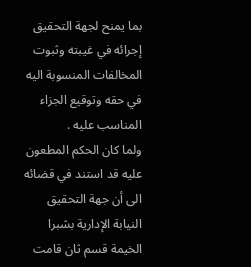بما يمنح لجهة التحقيق إجرائه في غيبته وثبوت المخالفات المنسوبة اليه في حقه وتوقيع الجزاء المناسب عليه .
ولما كان الحكم المطعون عليه قد استند في قضائه الى أن جهة التحقيق النيابة الإدارية بشبرا الخيمة قسم ثان قامت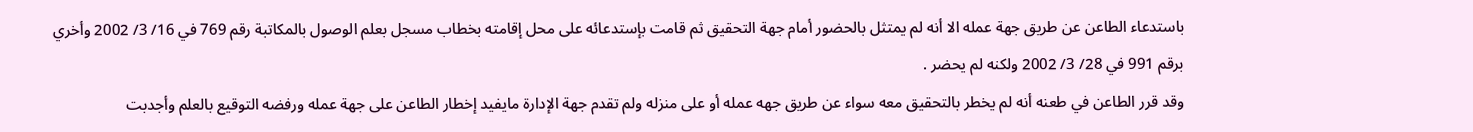باستدعاء الطاعن عن طريق جهة عمله الا أنه لم يمتثل بالحضور أمام جهة التحقيق ثم قامت بإستدعائه على محل إقامته بخطاب مسجل بعلم الوصول بالمكاتبة رقم 769 في 16/ 3/ 2002 وأخري برقم 991 في 28/ 3/ 2002 ولكنه لم يحضر .
وقد قرر الطاعن في طعنه أنه لم يخطر بالتحقيق معه سواء عن طريق جهه عمله أو على منزله ولم تقدم جهة الإدارة مايفيد إخطار الطاعن على جهة عمله ورفضه التوقيع بالعلم وأجدبت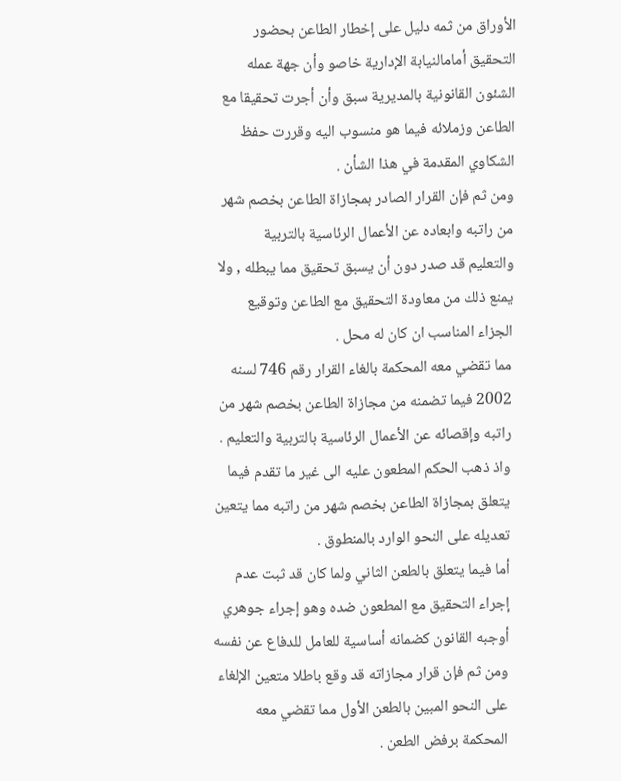الأوراق من ثمه دليل على إخطار الطاعن بحضور التحقيق أمامالنيابة الإدارية خاصو وأن جهة عمله الشئون القانونية بالمديرية سبق وأن أجرت تحقيقا مع الطاعن وزملائه فيما هو منسوب اليه وقررت حفظ الشكاوي المقدمة في هذا الشأن .
ومن ثم فإن القرار الصادر بمجازاة الطاعن بخصم شهر من راتبه وابعاده عن الأعمال الرئاسية بالتربية والتعليم قد صدر دون أن يسبق تحقيق مما يبطله , ولا يمنع ذلك من معاودة التحقيق مع الطاعن وتوقيع الجزاء المناسب ان كان له محل .
مما تقضي معه المحكمة بالغاء القرار رقم 746 لسنه 2002 فيما تضمنه من مجازاة الطاعن بخصم شهر من راتبه وإقصائه عن الأعمال الرئاسية بالتربية والتعليم .
واذ ذهب الحكم المطعون عليه الى غير ما تقدم فيما يتعلق بمجازاة الطاعن بخصم شهر من راتبه مما يتعين تعديله على النحو الوارد بالمنطوق .
أما فيما يتعلق بالطعن الثاني ولما كان قد ثبت عدم إجراء التحقيق مع المطعون ضده وهو إجراء جوهري أوجبه القانون كضمانه أساسية للعامل للدفاع عن نفسه ومن ثم فإن قرار مجازاته قد وقع باطلا متعين الإلغاء على النحو المبين بالطعن الأول مما تقضي معه المحكمة برفض الطعن .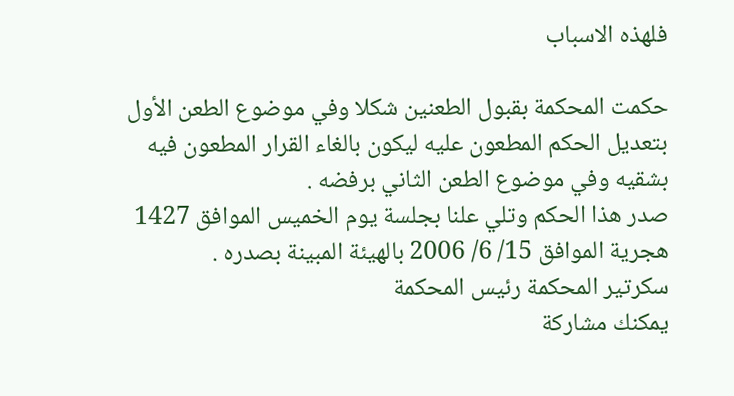فلهذه الاسباب

حكمت المحكمة بقبول الطعنين شكلا وفي موضوع الطعن الأول بتعديل الحكم المطعون عليه ليكون بالغاء القرار المطعون فيه بشقيه وفي موضوع الطعن الثاني برفضه .
صدر هذا الحكم وتلي علنا بجلسة يوم الخميس الموافق 1427 هجرية الموافق 15/ 6/ 2006 بالهيئة المبينة بصدره .
سكرتير المحكمة رئيس المحكمة
يمكنك مشاركة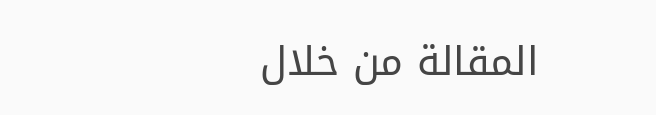المقالة من خلال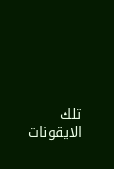تلك الايقونات